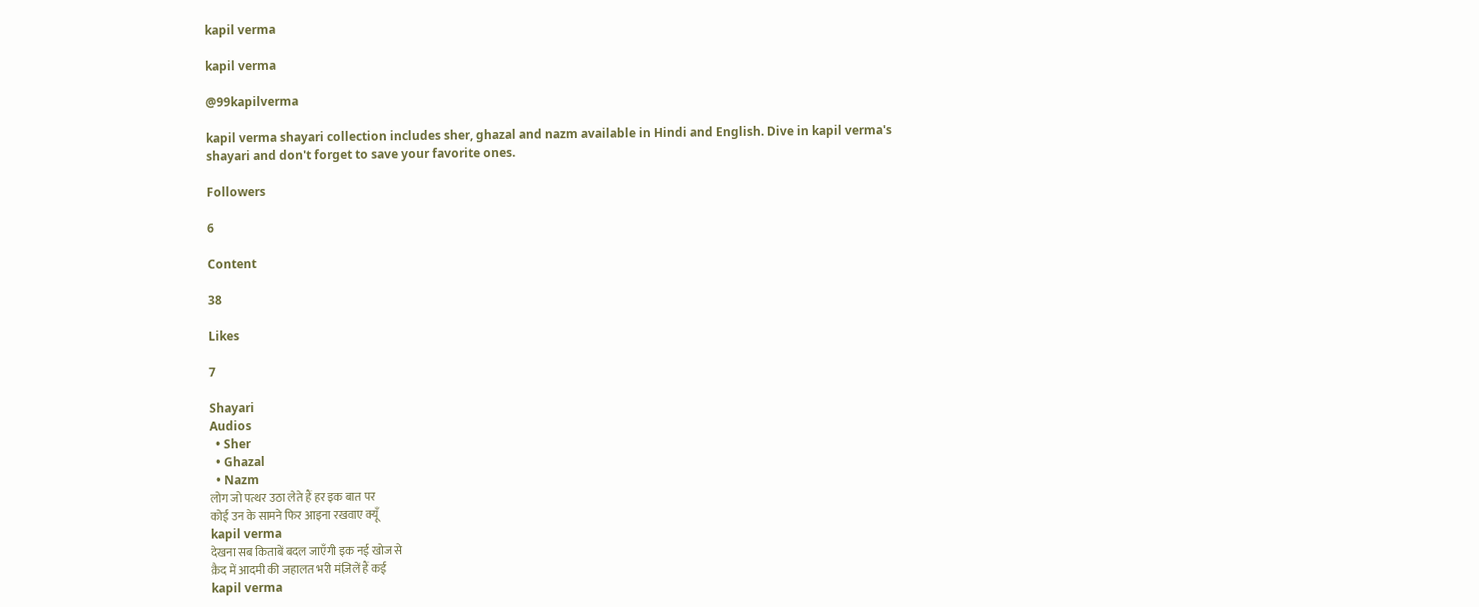kapil verma

kapil verma

@99kapilverma

kapil verma shayari collection includes sher, ghazal and nazm available in Hindi and English. Dive in kapil verma's shayari and don't forget to save your favorite ones.

Followers

6

Content

38

Likes

7

Shayari
Audios
  • Sher
  • Ghazal
  • Nazm
लोग जो पत्थर उठा लेते हैं हर इक बात पर
कोई उन के सामने फिर आइना रखवाए क्यूँ
kapil verma
देखना सब किताबें बदल जाएँगी इक नई खोज से
क़ैद में आदमी की जहालत भरी मंज़िलें हैं कई
kapil verma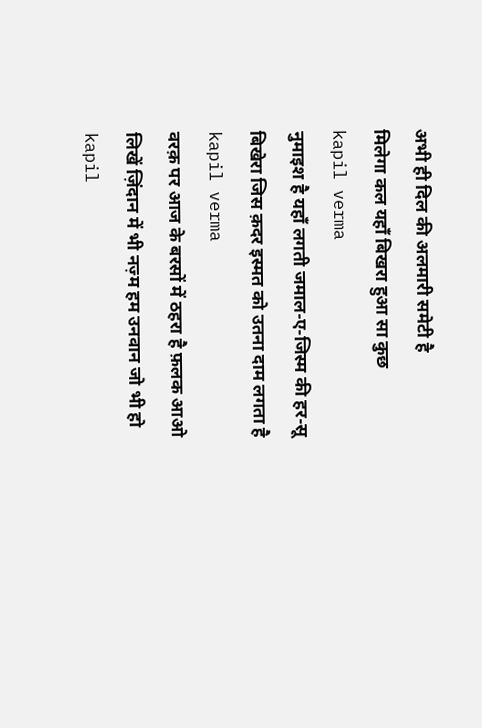अभी ही दिल की अलमारी समेटी है
मिलेगा कल यहाँ बिखरा हुआ सा कुछ
kapil verma
नुमाइश है यहाँ लगती जमाल-ए-जिस्म की हर-सू
बिखेरा जिस क़दर इस्मत को उतना दाम लगता है
kapil verma
वरक़ पर आज के बरसों में ठहरा है फ़लक आओ
लिखें ज़िंदान में भी नज़्म हम उनवान जो भी हो
kapil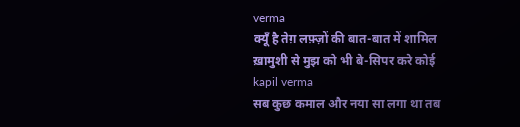verma
क्यूँ है तेग़ लफ़्ज़ों की बात-बात में शामिल
ख़ामुशी से मुझ को भी बे-सिपर करे कोई
kapil verma
सब कुछ कमाल और नया सा लगा था तब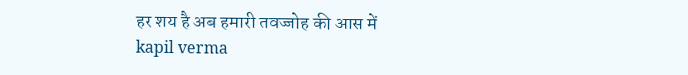हर शय है अब हमारी तवज्जोह की आस में
kapil verma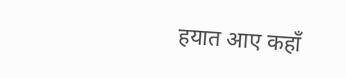हयात आए कहाँ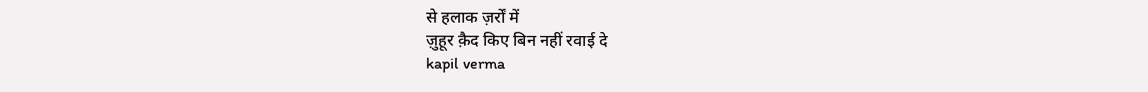से हलाक ज़र्रों में
ज़ुहूर क़ैद किए बिन नहीं रवाई दे
kapil verma